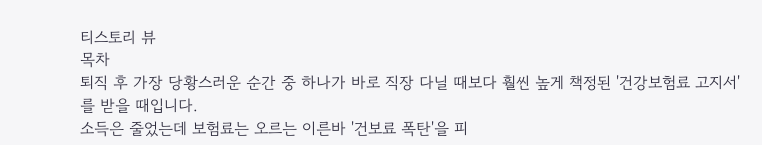티스토리 뷰
목차
퇴직 후 가장 당황스러운 순간 중 하나가 바로 직장 다닐 때보다 훨씬 높게 책정된 '건강보험료 고지서'를 받을 때입니다.
소득은 줄었는데 보험료는 오르는 이른바 '건보료 폭탄'을 피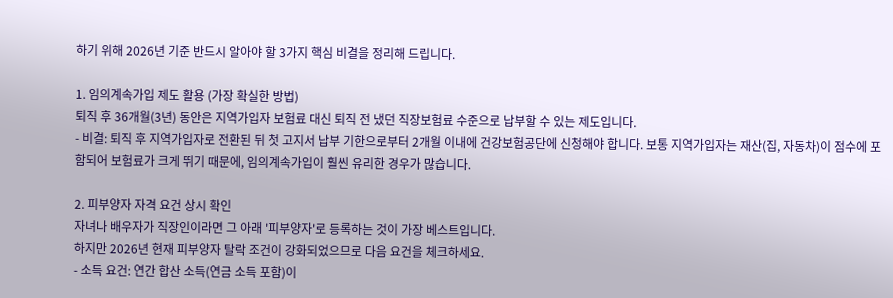하기 위해 2026년 기준 반드시 알아야 할 3가지 핵심 비결을 정리해 드립니다.

1. 임의계속가입 제도 활용 (가장 확실한 방법)
퇴직 후 36개월(3년) 동안은 지역가입자 보험료 대신 퇴직 전 냈던 직장보험료 수준으로 납부할 수 있는 제도입니다.
- 비결: 퇴직 후 지역가입자로 전환된 뒤 첫 고지서 납부 기한으로부터 2개월 이내에 건강보험공단에 신청해야 합니다. 보통 지역가입자는 재산(집, 자동차)이 점수에 포함되어 보험료가 크게 뛰기 때문에, 임의계속가입이 훨씬 유리한 경우가 많습니다.

2. 피부양자 자격 요건 상시 확인
자녀나 배우자가 직장인이라면 그 아래 '피부양자'로 등록하는 것이 가장 베스트입니다.
하지만 2026년 현재 피부양자 탈락 조건이 강화되었으므로 다음 요건을 체크하세요.
- 소득 요건: 연간 합산 소득(연금 소득 포함)이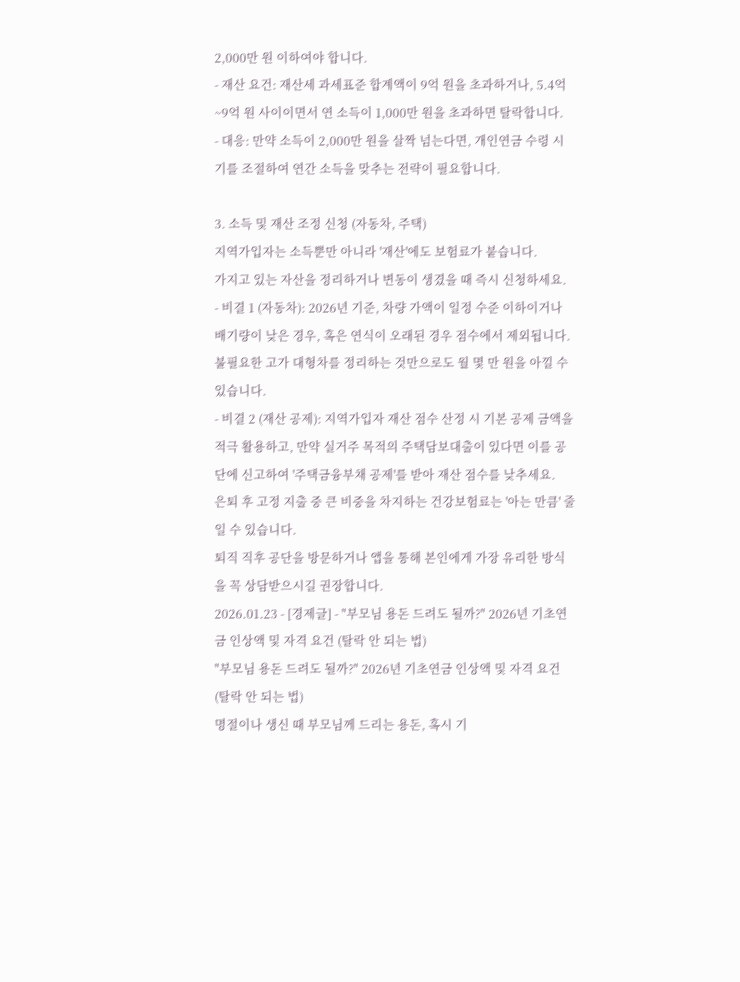2,000만 원 이하여야 합니다.
- 재산 요건: 재산세 과세표준 합계액이 9억 원을 초과하거나, 5.4억~9억 원 사이이면서 연 소득이 1,000만 원을 초과하면 탈락합니다.
- 대응: 만약 소득이 2,000만 원을 살짝 넘는다면, 개인연금 수령 시기를 조절하여 연간 소득을 맞추는 전략이 필요합니다.

3. 소득 및 재산 조정 신청 (자동차, 주택)
지역가입자는 소득뿐만 아니라 '재산'에도 보험료가 붙습니다.
가지고 있는 자산을 정리하거나 변동이 생겼을 때 즉시 신청하세요.
- 비결 1 (자동차): 2026년 기준, 차량 가액이 일정 수준 이하이거나 배기량이 낮은 경우, 혹은 연식이 오래된 경우 점수에서 제외됩니다. 불필요한 고가 대형차를 정리하는 것만으로도 월 몇 만 원을 아낄 수 있습니다.
- 비결 2 (재산 공제): 지역가입자 재산 점수 산정 시 기본 공제 금액을 적극 활용하고, 만약 실거주 목적의 주택담보대출이 있다면 이를 공단에 신고하여 '주택금융부채 공제'를 받아 재산 점수를 낮추세요.
은퇴 후 고정 지출 중 큰 비중을 차지하는 건강보험료는 '아는 만큼' 줄일 수 있습니다.
퇴직 직후 공단을 방문하거나 앱을 통해 본인에게 가장 유리한 방식을 꼭 상담받으시길 권장합니다.
2026.01.23 - [경제글] - "부모님 용돈 드려도 될까?" 2026년 기초연금 인상액 및 자격 요건 (탈락 안 되는 법)
"부모님 용돈 드려도 될까?" 2026년 기초연금 인상액 및 자격 요건 (탈락 안 되는 법)
명절이나 생신 때 부모님께 드리는 용돈, 혹시 기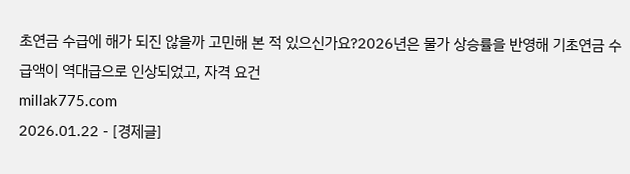초연금 수급에 해가 되진 않을까 고민해 본 적 있으신가요?2026년은 물가 상승률을 반영해 기초연금 수급액이 역대급으로 인상되었고, 자격 요건
millak775.com
2026.01.22 - [경제글]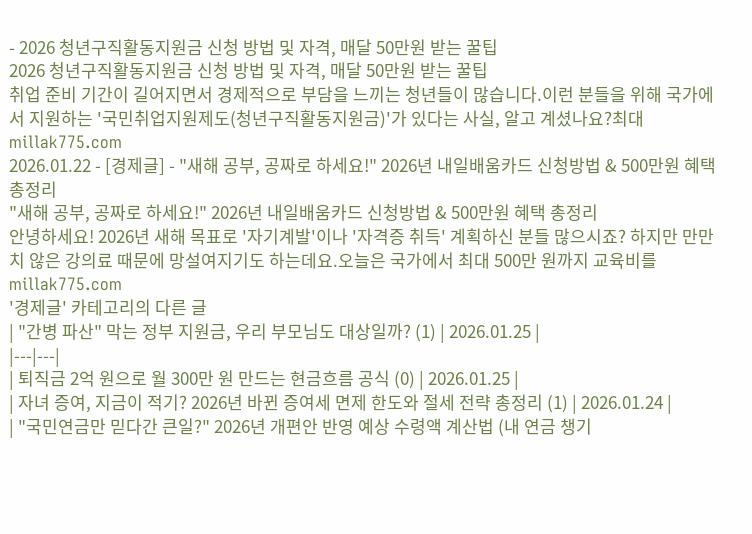- 2026 청년구직활동지원금 신청 방법 및 자격, 매달 50만원 받는 꿀팁
2026 청년구직활동지원금 신청 방법 및 자격, 매달 50만원 받는 꿀팁
취업 준비 기간이 길어지면서 경제적으로 부담을 느끼는 청년들이 많습니다.이런 분들을 위해 국가에서 지원하는 '국민취업지원제도(청년구직활동지원금)'가 있다는 사실, 알고 계셨나요?최대
millak775.com
2026.01.22 - [경제글] - "새해 공부, 공짜로 하세요!" 2026년 내일배움카드 신청방법 & 500만원 혜택 총정리
"새해 공부, 공짜로 하세요!" 2026년 내일배움카드 신청방법 & 500만원 혜택 총정리
안녕하세요! 2026년 새해 목표로 '자기계발'이나 '자격증 취득' 계획하신 분들 많으시죠? 하지만 만만치 않은 강의료 때문에 망설여지기도 하는데요.오늘은 국가에서 최대 500만 원까지 교육비를
millak775.com
'경제글' 카테고리의 다른 글
| "간병 파산" 막는 정부 지원금, 우리 부모님도 대상일까? (1) | 2026.01.25 |
|---|---|
| 퇴직금 2억 원으로 월 300만 원 만드는 현금흐름 공식 (0) | 2026.01.25 |
| 자녀 증여, 지금이 적기? 2026년 바뀐 증여세 면제 한도와 절세 전략 총정리 (1) | 2026.01.24 |
| "국민연금만 믿다간 큰일?" 2026년 개편안 반영 예상 수령액 계산법 (내 연금 챙기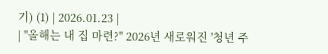기) (1) | 2026.01.23 |
| "올해는 내 집 마련?" 2026년 새로워진 '청년 주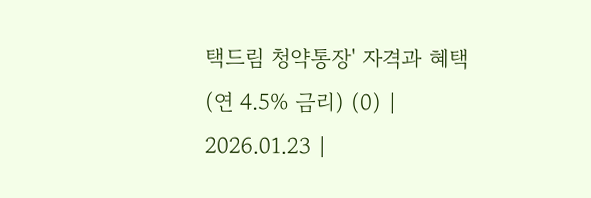택드림 청약통장' 자격과 혜택 (연 4.5% 금리) (0) | 2026.01.23 |